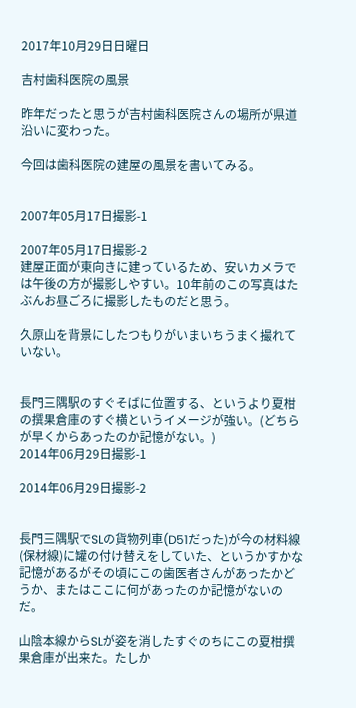2017年10月29日日曜日

吉村歯科医院の風景

昨年だったと思うが吉村歯科医院さんの場所が県道沿いに変わった。

今回は歯科医院の建屋の風景を書いてみる。


2007年05月17日撮影-1

2007年05月17日撮影-2
建屋正面が東向きに建っているため、安いカメラでは午後の方が撮影しやすい。10年前のこの写真はたぶんお昼ごろに撮影したものだと思う。

久原山を背景にしたつもりがいまいちうまく撮れていない。


長門三隅駅のすぐそばに位置する、というより夏柑の撰果倉庫のすぐ横というイメージが強い。(どちらが早くからあったのか記憶がない。)
2014年06月29日撮影-1

2014年06月29日撮影-2


長門三隅駅でSLの貨物列車(D51だった)が今の材料線(保材線)に罐の付け替えをしていた、というかすかな記憶があるがその頃にこの歯医者さんがあったかどうか、またはここに何があったのか記憶がないのだ。

山陰本線からSLが姿を消したすぐのちにこの夏柑撰果倉庫が出来た。たしか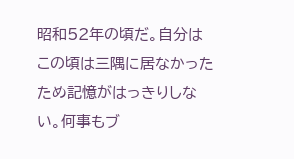昭和52年の頃だ。自分はこの頃は三隅に居なかったため記憶がはっきりしない。何事もブ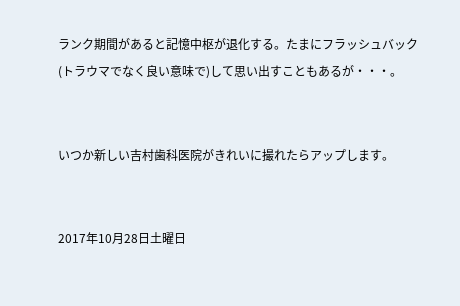ランク期間があると記憶中枢が退化する。たまにフラッシュバック(トラウマでなく良い意味で)して思い出すこともあるが・・・。


いつか新しい吉村歯科医院がきれいに撮れたらアップします。


2017年10月28日土曜日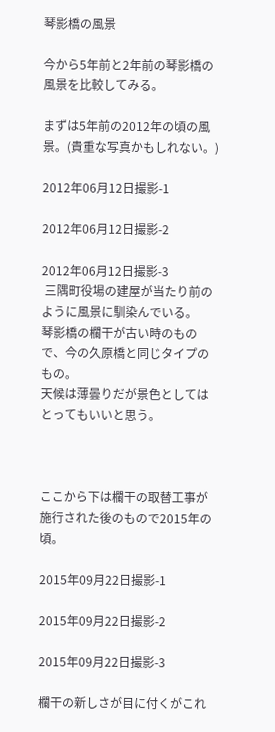琴影橋の風景

今から5年前と2年前の琴影橋の風景を比較してみる。

まずは5年前の2012年の頃の風景。(貴重な写真かもしれない。)

2012年06月12日撮影-1

2012年06月12日撮影-2

2012年06月12日撮影-3
 三隅町役場の建屋が当たり前のように風景に馴染んでいる。
琴影橋の欄干が古い時のもので、今の久原橋と同じタイプのもの。
天候は薄曇りだが景色としてはとってもいいと思う。



ここから下は欄干の取替工事が施行された後のもので2015年の頃。

2015年09月22日撮影-1

2015年09月22日撮影-2

2015年09月22日撮影-3

欄干の新しさが目に付くがこれ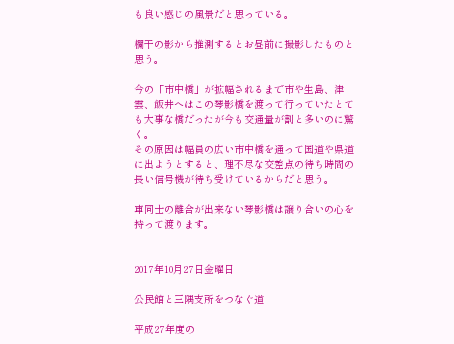も良い感じの風景だと思っている。

欄干の影から推測するとお昼前に撮影したものと思う。

今の「市中橋」が拡幅されるまで市や生島、津雲、飯井へはこの琴影橋を渡って行っていたとても大事な橋だったが今も交通量が割と多いのに驚く。
その原因は幅員の広い市中橋を通って国道や県道に出ようとすると、理不尽な交差点の待ち時間の長い信号機が待ち受けているからだと思う。

車同士の離合が出来ない琴影橋は譲り合いの心を持って渡ります。


2017年10月27日金曜日

公民館と三隅支所をつなぐ道

平成27年度の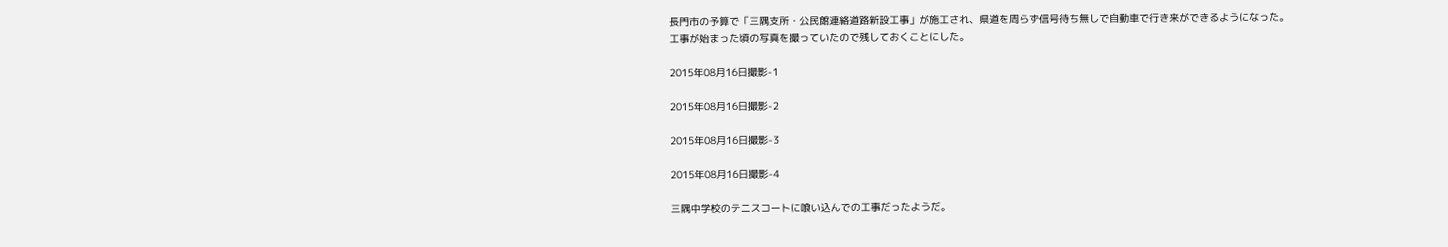長門市の予算で「三隅支所・公民館連絡道路新設工事」が施工され、県道を周らず信号待ち無しで自動車で行き来ができるようになった。
工事が始まった頃の写真を撮っていたので残しておくことにした。

2015年08月16日撮影-1

2015年08月16日撮影-2

2015年08月16日撮影-3

2015年08月16日撮影-4

三隅中学校のテニスコートに喰い込んでの工事だったようだ。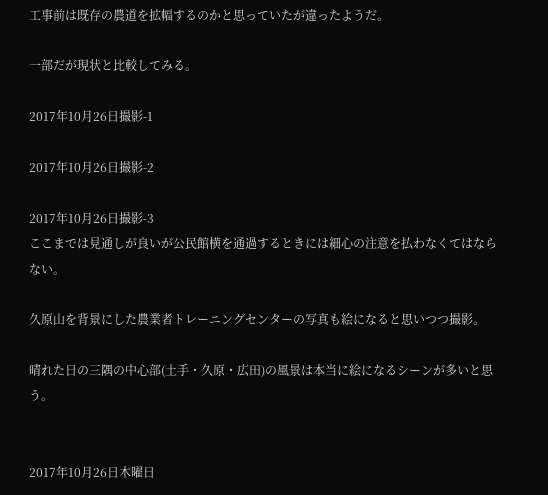工事前は既存の農道を拡幅するのかと思っていたが違ったようだ。

一部だが現状と比較してみる。

2017年10月26日撮影-1

2017年10月26日撮影-2

2017年10月26日撮影-3
ここまでは見通しが良いが公民館横を通過するときには細心の注意を払わなくてはならない。

久原山を背景にした農業者トレーニングセンターの写真も絵になると思いつつ撮影。

晴れた日の三隅の中心部(土手・久原・広田)の風景は本当に絵になるシーンが多いと思う。


2017年10月26日木曜日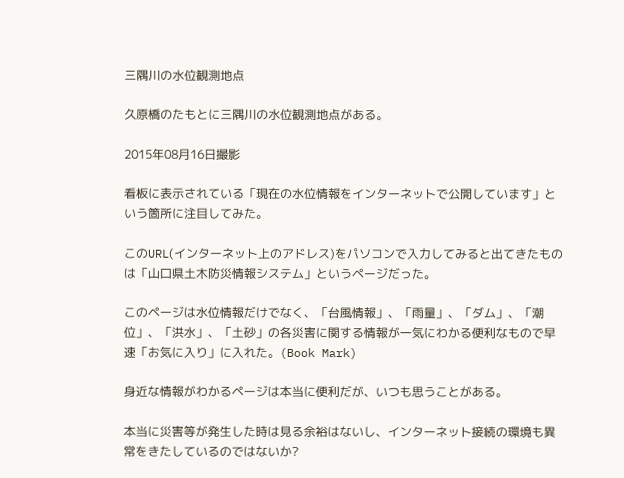三隅川の水位観測地点

久原橋のたもとに三隅川の水位観測地点がある。

2015年08月16日撮影

看板に表示されている「現在の水位情報をインターネットで公開しています」という箇所に注目してみた。

このURL(インターネット上のアドレス)をパソコンで入力してみると出てきたものは「山口県土木防災情報システム」というページだった。

このページは水位情報だけでなく、「台風情報」、「雨量」、「ダム」、「潮位」、「洪水」、「土砂」の各災害に関する情報が一気にわかる便利なもので早速「お気に入り」に入れた。(Book Mark)

身近な情報がわかるページは本当に便利だが、いつも思うことがある。

本当に災害等が発生した時は見る余裕はないし、インターネット接続の環境も異常をきたしているのではないか?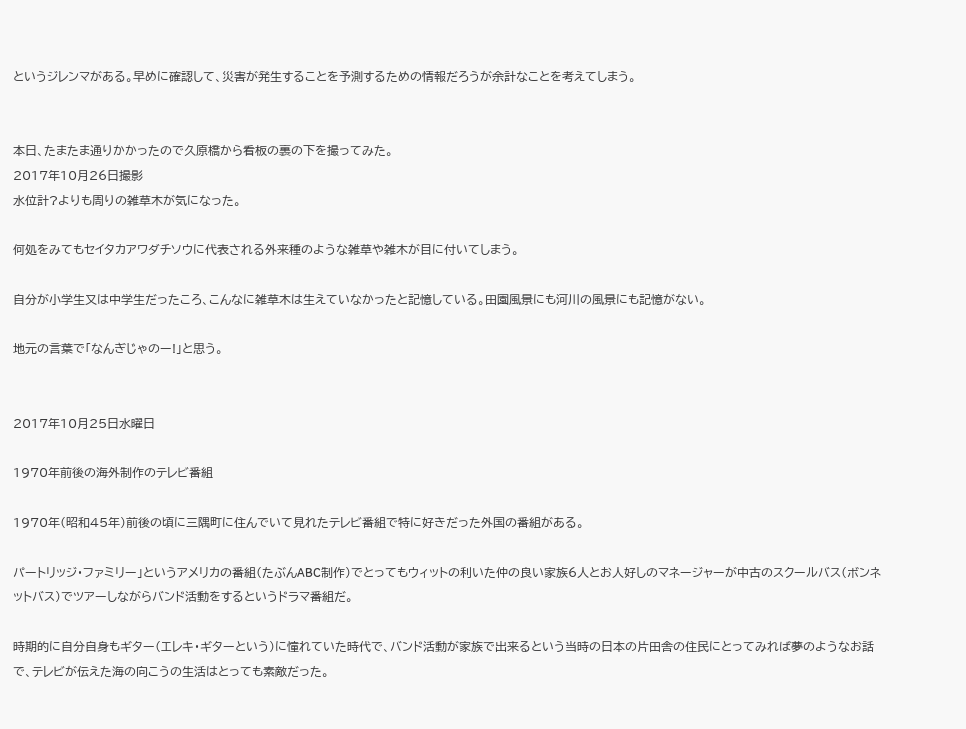というジレンマがある。早めに確認して、災害が発生することを予測するための情報だろうが余計なことを考えてしまう。


本日、たまたま通りかかったので久原橋から看板の裏の下を撮ってみた。
2017年10月26日撮影
水位計?よりも周りの雑草木が気になった。

何処をみてもセイタカアワダチソウに代表される外来種のような雑草や雑木が目に付いてしまう。

自分が小学生又は中学生だったころ、こんなに雑草木は生えていなかったと記憶している。田園風景にも河川の風景にも記憶がない。

地元の言葉で「なんぎじゃのー!」と思う。


2017年10月25日水曜日

1970年前後の海外制作のテレビ番組

1970年(昭和45年)前後の頃に三隅町に住んでいて見れたテレビ番組で特に好きだった外国の番組がある。

パートリッジ・ファミリー」というアメリカの番組(たぶんABC制作)でとってもウィットの利いた仲の良い家族6人とお人好しのマネージャーが中古のスクールバス(ボンネットバス)でツアーしながらバンド活動をするというドラマ番組だ。

時期的に自分自身もギター(エレキ・ギターという)に憧れていた時代で、バンド活動が家族で出来るという当時の日本の片田舎の住民にとってみれば夢のようなお話で、テレビが伝えた海の向こうの生活はとっても素敵だった。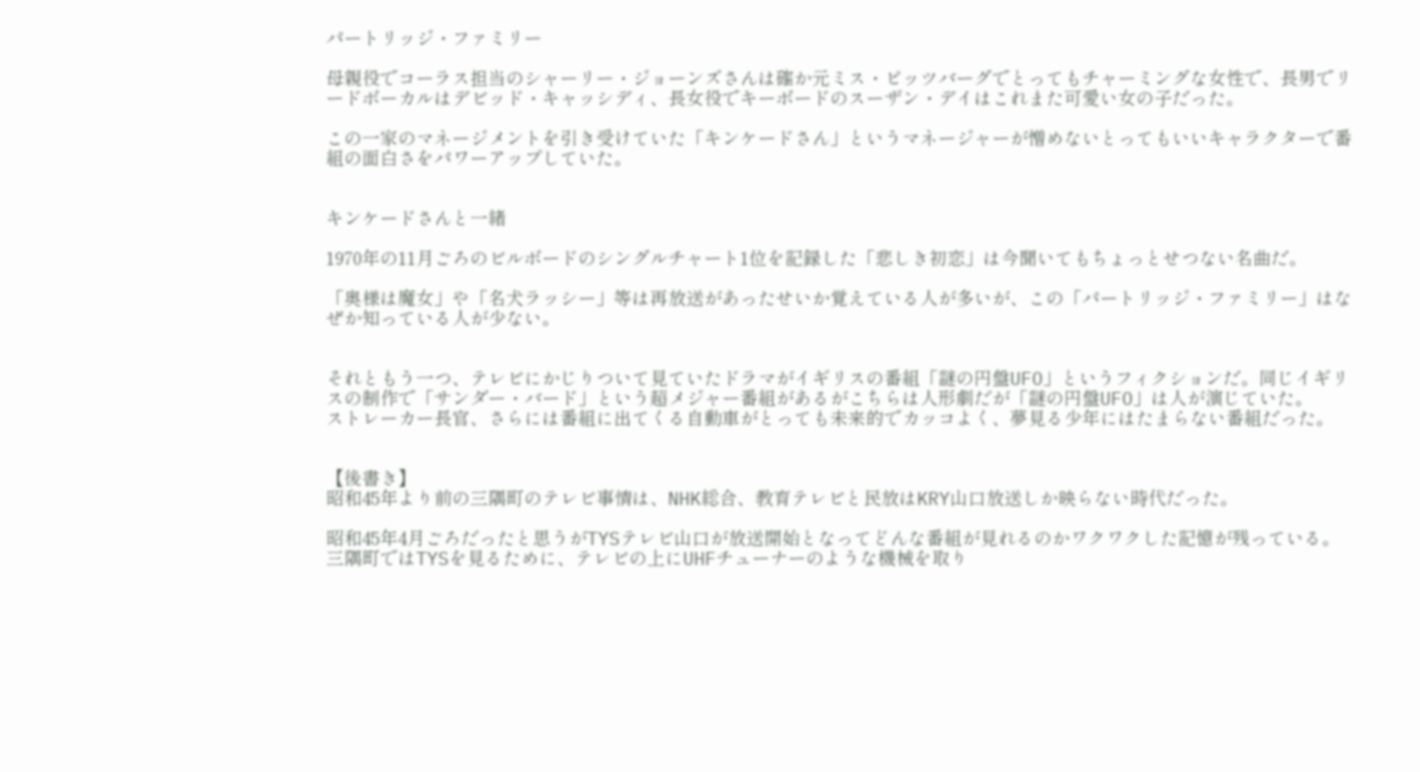パートリッジ・ファミリー

母親役でコーラス担当のシャーリー・ジョーンズさんは確か元ミス・ピッツバーグでとってもチャーミングな女性で、長男でリードボーカルはデビッド・キャッシディ、長女役でキーボードのスーザン・デイはこれまた可愛い女の子だった。

この一家のマネージメントを引き受けていた「キンケードさん」というマネージャーが憎めないとってもいいキャラクターで番組の面白さをパワーアップしていた。


キンケードさんと一緒

1970年の11月ごろのビルボードのシングルチャート1位を記録した「悲しき初恋」は今聞いてもちょっとせつない名曲だ。

「奥様は魔女」や「名犬ラッシー」等は再放送があったせいか覚えている人が多いが、この「パートリッジ・ファミリー」はなぜか知っている人が少ない。


それともう一つ、テレビにかじりついて見ていたドラマがイギリスの番組「謎の円盤UFO」というフィクションだ。同じイギリスの制作で「サンダー・バード」という超メジャー番組があるがこちらは人形劇だが「謎の円盤UFO」は人が演じていた。
ストレーカー長官、さらには番組に出てくる自動車がとっても未来的でカッコよく、夢見る少年にはたまらない番組だった。


【後書き】
昭和45年より前の三隅町のテレビ事情は、NHK総合、教育テレビと民放はKRY山口放送しか映らない時代だった。

昭和45年4月ごろだったと思うがTYSテレビ山口が放送開始となってどんな番組が見れるのかワクワクした記憶が残っている。
三隅町ではTYSを見るために、テレビの上にUHFチューナーのような機械を取り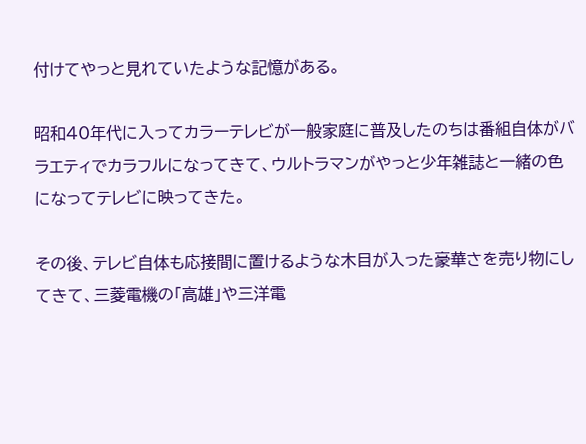付けてやっと見れていたような記憶がある。

昭和40年代に入ってカラーテレビが一般家庭に普及したのちは番組自体がバラエティでカラフルになってきて、ウルトラマンがやっと少年雑誌と一緒の色になってテレビに映ってきた。

その後、テレビ自体も応接間に置けるような木目が入った豪華さを売り物にしてきて、三菱電機の「高雄」や三洋電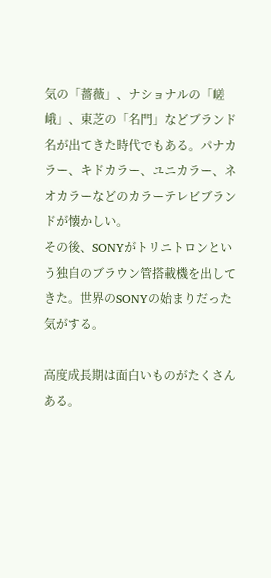気の「薔薇」、ナショナルの「嵯峨」、東芝の「名門」などブランド名が出てきた時代でもある。パナカラー、キドカラー、ユニカラー、ネオカラーなどのカラーテレビブランドが懐かしい。
その後、SONYがトリニトロンという独自のブラウン管搭載機を出してきた。世界のSONYの始まりだった気がする。

高度成長期は面白いものがたくさんある。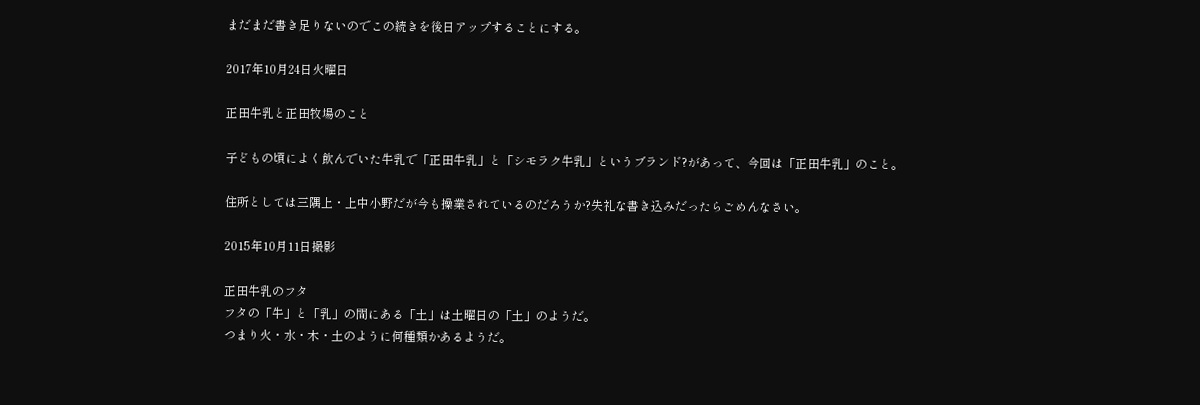まだまだ書き足りないのでこの続きを後日アップすることにする。

2017年10月24日火曜日

正田牛乳と正田牧場のこと

子どもの頃によく飲んでいた牛乳で「正田牛乳」と「シモラク牛乳」というブランド?があって、今回は「正田牛乳」のこと。

住所としては三隅上・上中小野だが今も操業されているのだろうか?失礼な書き込みだったらごめんなさい。

2015年10月11日撮影

正田牛乳のフタ
フタの「牛」と「乳」の間にある「土」は土曜日の「土」のようだ。
つまり火・水・木・土のように何種類かあるようだ。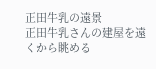正田牛乳の遠景
正田牛乳さんの建屋を遠くから眺める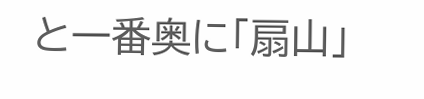と一番奥に「扇山」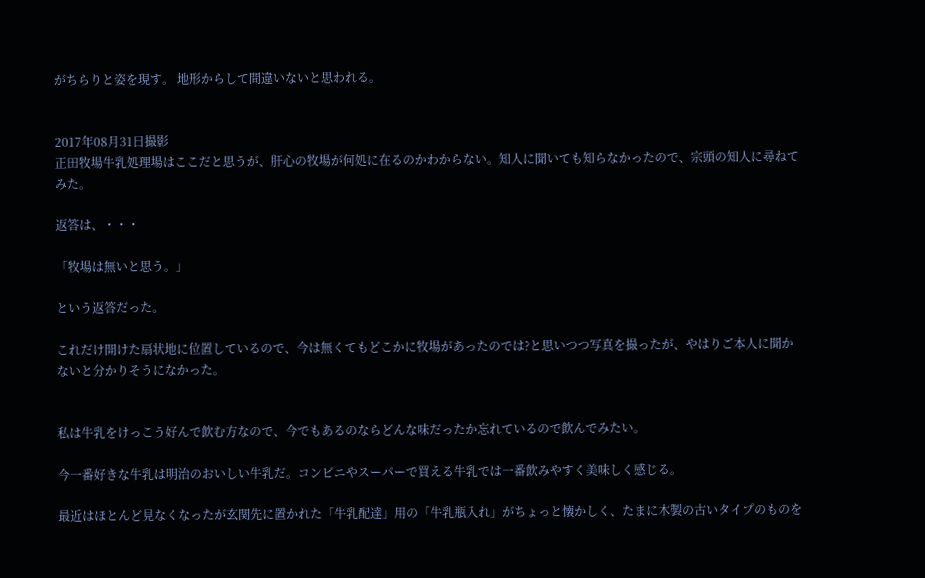がちらりと姿を現す。 地形からして間違いないと思われる。


2017年08月31日撮影
正田牧場牛乳処理場はここだと思うが、肝心の牧場が何処に在るのかわからない。知人に聞いても知らなかったので、宗頭の知人に尋ねてみた。

返答は、・・・

「牧場は無いと思う。」

という返答だった。

これだけ開けた扇状地に位置しているので、今は無くてもどこかに牧場があったのでは?と思いつつ写真を撮ったが、やはりご本人に聞かないと分かりそうになかった。


私は牛乳をけっこう好んで飲む方なので、今でもあるのならどんな味だったか忘れているので飲んでみたい。

今一番好きな牛乳は明治のおいしい牛乳だ。コンビニやスーパーで買える牛乳では一番飲みやすく美味しく感じる。

最近はほとんど見なくなったが玄関先に置かれた「牛乳配達」用の「牛乳瓶入れ」がちょっと懐かしく、たまに木製の古いタイプのものを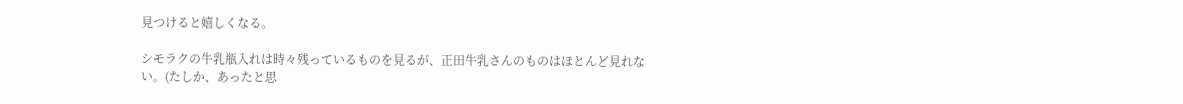見つけると嬉しくなる。

シモラクの牛乳瓶入れは時々残っているものを見るが、正田牛乳さんのものはほとんど見れない。(たしか、あったと思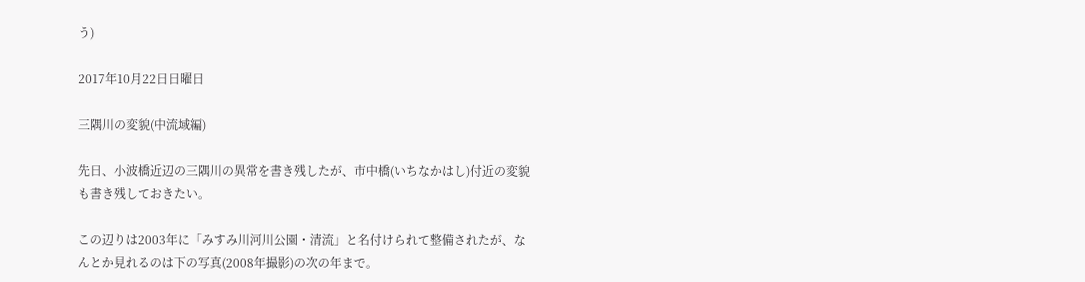う)

2017年10月22日日曜日

三隅川の変貌(中流域編)

先日、小波橋近辺の三隅川の異常を書き残したが、市中橋(いちなかはし)付近の変貌も書き残しておきたい。

この辺りは2003年に「みすみ川河川公園・清流」と名付けられて整備されたが、なんとか見れるのは下の写真(2008年撮影)の次の年まで。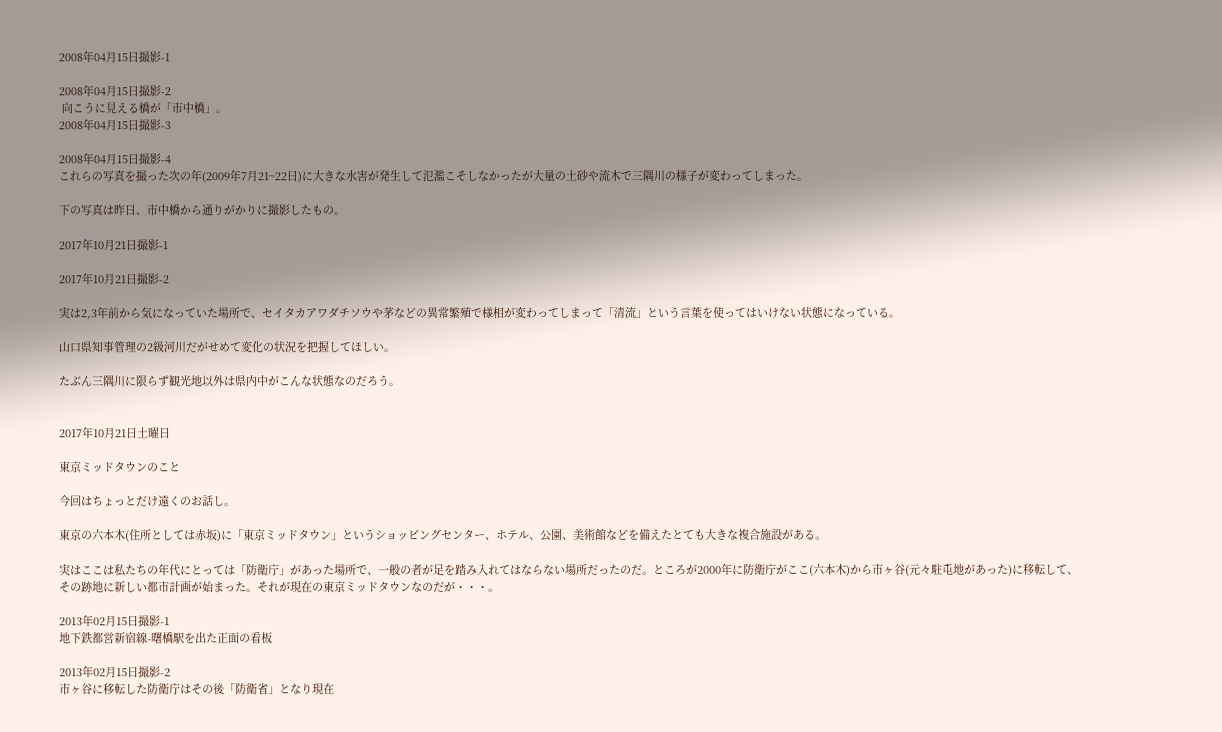2008年04月15日撮影-1

2008年04月15日撮影-2
 向こうに見える橋が「市中橋」。
2008年04月15日撮影-3

2008年04月15日撮影-4
これらの写真を撮った次の年(2009年7月21~22日)に大きな水害が発生して氾濫こそしなかったが大量の土砂や流木で三隅川の様子が変わってしまった。

下の写真は昨日、市中橋から通りがかりに撮影したもの。

2017年10月21日撮影-1

2017年10月21日撮影-2

実は2,3年前から気になっていた場所で、セイタカアワダチソウや茅などの異常繁殖で様相が変わってしまって「清流」という言葉を使ってはいけない状態になっている。

山口県知事管理の2級河川だがせめて変化の状況を把握してほしい。

たぶん三隅川に限らず観光地以外は県内中がこんな状態なのだろう。


2017年10月21日土曜日

東京ミッドタウンのこと

今回はちょっとだけ遠くのお話し。

東京の六本木(住所としては赤坂)に「東京ミッドタウン」というショッピングセンター、ホテル、公園、美術館などを備えたとても大きな複合施設がある。

実はここは私たちの年代にとっては「防衛庁」があった場所で、一般の者が足を踏み入れてはならない場所だったのだ。ところが2000年に防衛庁がここ(六本木)から市ヶ谷(元々駐屯地があった)に移転して、その跡地に新しい都市計画が始まった。それが現在の東京ミッドタウンなのだが・・・。

2013年02月15日撮影-1
地下鉄都営新宿線-曙橋駅を出た正面の看板

2013年02月15日撮影-2
市ヶ谷に移転した防衛庁はその後「防衛省」となり現在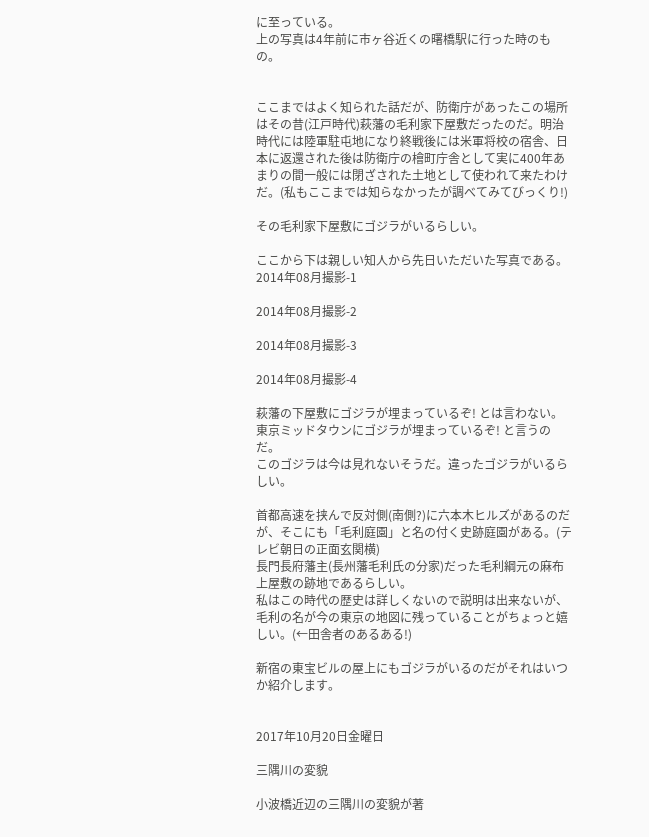に至っている。
上の写真は4年前に市ヶ谷近くの曙橋駅に行った時のもの。


ここまではよく知られた話だが、防衛庁があったこの場所はその昔(江戸時代)萩藩の毛利家下屋敷だったのだ。明治時代には陸軍駐屯地になり終戦後には米軍将校の宿舎、日本に返還された後は防衛庁の檜町庁舎として実に400年あまりの間一般には閉ざされた土地として使われて来たわけだ。(私もここまでは知らなかったが調べてみてびっくり!)

その毛利家下屋敷にゴジラがいるらしい。

ここから下は親しい知人から先日いただいた写真である。
2014年08月撮影-1

2014年08月撮影-2

2014年08月撮影-3

2014年08月撮影-4

萩藩の下屋敷にゴジラが埋まっているぞ! とは言わない。
東京ミッドタウンにゴジラが埋まっているぞ! と言うのだ。
このゴジラは今は見れないそうだ。違ったゴジラがいるらしい。

首都高速を挟んで反対側(南側?)に六本木ヒルズがあるのだが、そこにも「毛利庭園」と名の付く史跡庭園がある。(テレビ朝日の正面玄関横)
長門長府藩主(長州藩毛利氏の分家)だった毛利綱元の麻布上屋敷の跡地であるらしい。
私はこの時代の歴史は詳しくないので説明は出来ないが、毛利の名が今の東京の地図に残っていることがちょっと嬉しい。(←田舎者のあるある!)

新宿の東宝ビルの屋上にもゴジラがいるのだがそれはいつか紹介します。


2017年10月20日金曜日

三隅川の変貌

小波橋近辺の三隅川の変貌が著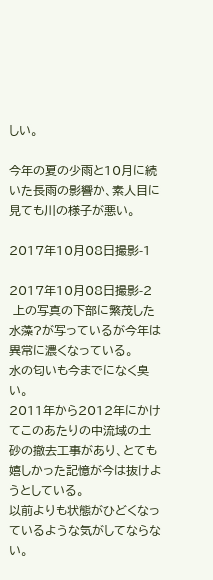しい。

今年の夏の少雨と10月に続いた長雨の影響か、素人目に見ても川の様子が悪い。

2017年10月08日撮影-1

2017年10月08日撮影-2
 上の写真の下部に繁茂した水藻?が写っているが今年は異常に濃くなっている。
水の匂いも今までになく臭い。
2011年から2012年にかけてこのあたりの中流域の土砂の撤去工事があり、とても嬉しかった記憶が今は抜けようとしている。
以前よりも状態がひどくなっているような気がしてならない。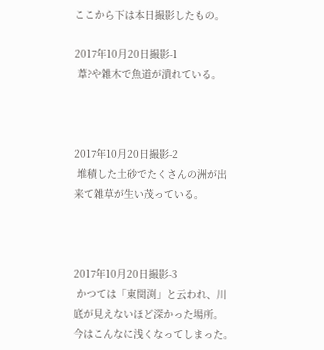ここから下は本日撮影したもの。

2017年10月20日撮影-1
 葦?や雑木で魚道が潰れている。



2017年10月20日撮影-2
 堆積した土砂でたくさんの洲が出来て雑草が生い茂っている。



2017年10月20日撮影-3
 かつては「東関渕」と云われ、川底が見えないほど深かった場所。
今はこんなに浅くなってしまった。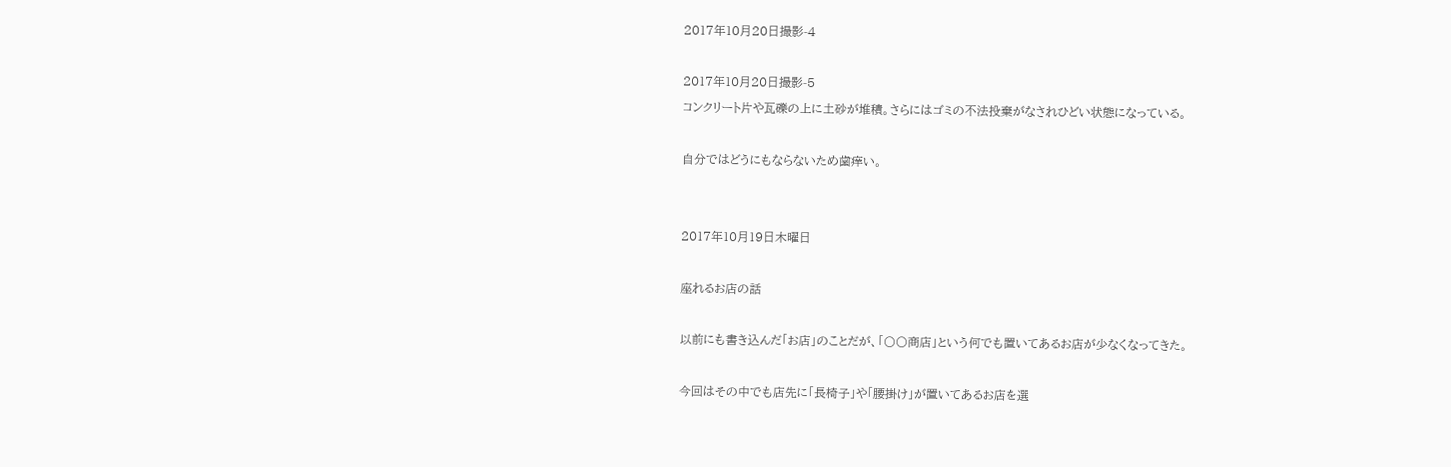2017年10月20日撮影-4

2017年10月20日撮影-5
コンクリート片や瓦礫の上に土砂が堆積。さらにはゴミの不法投棄がなされひどい状態になっている。

自分ではどうにもならないため歯痒い。


2017年10月19日木曜日

座れるお店の話

以前にも書き込んだ「お店」のことだが、「〇〇商店」という何でも置いてあるお店が少なくなってきた。

今回はその中でも店先に「長椅子」や「腰掛け」が置いてあるお店を選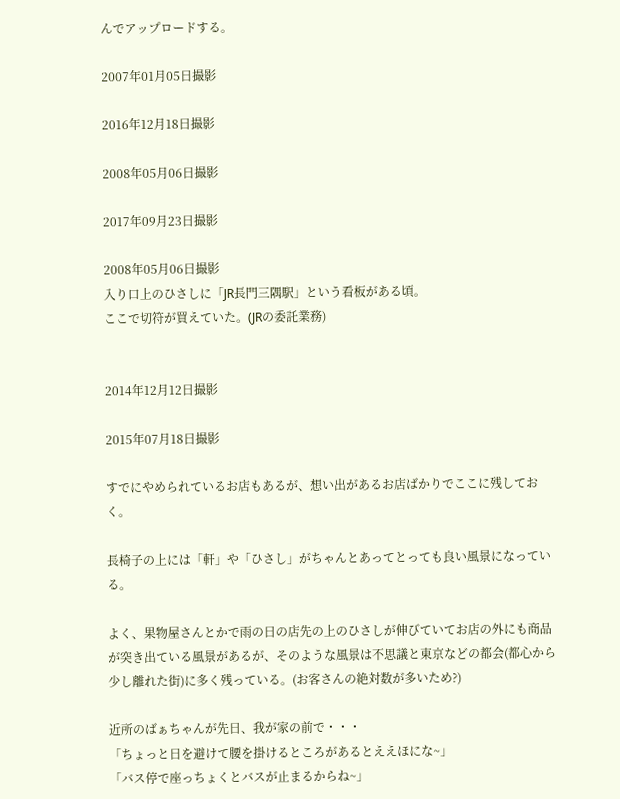んでアップロードする。

2007年01月05日撮影

2016年12月18日撮影

2008年05月06日撮影

2017年09月23日撮影

2008年05月06日撮影
入り口上のひさしに「JR長門三隅駅」という看板がある頃。
ここで切符が買えていた。(JRの委託業務)


2014年12月12日撮影

2015年07月18日撮影

すでにやめられているお店もあるが、想い出があるお店ばかりでここに残しておく。

長椅子の上には「軒」や「ひさし」がちゃんとあってとっても良い風景になっている。

よく、果物屋さんとかで雨の日の店先の上のひさしが伸びていてお店の外にも商品が突き出ている風景があるが、そのような風景は不思議と東京などの都会(都心から少し離れた街)に多く残っている。(お客さんの絶対数が多いため?)

近所のばぁちゃんが先日、我が家の前で・・・
「ちょっと日を避けて腰を掛けるところがあるとええほにな~」
「バス停で座っちょくとバスが止まるからね~」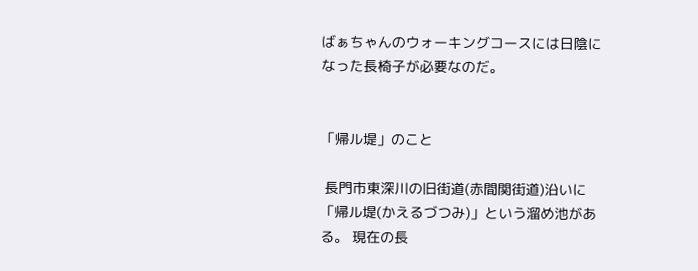ばぁちゃんのウォーキングコースには日陰になった長椅子が必要なのだ。


「帰ル堤」のこと

 長門市東深川の旧街道(赤間関街道)沿いに「帰ル堤(かえるづつみ)」という溜め池がある。 現在の長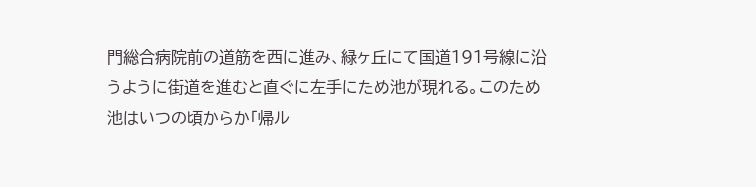門総合病院前の道筋を西に進み、緑ヶ丘にて国道191号線に沿うように街道を進むと直ぐに左手にため池が現れる。このため池はいつの頃からか「帰ル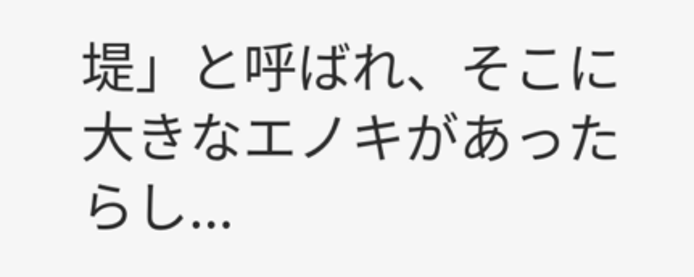堤」と呼ばれ、そこに大きなエノキがあったらし...